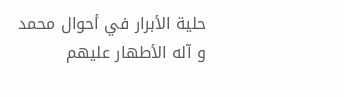حلية الأبرار في أحوال محمد و آله الأطهار عليهم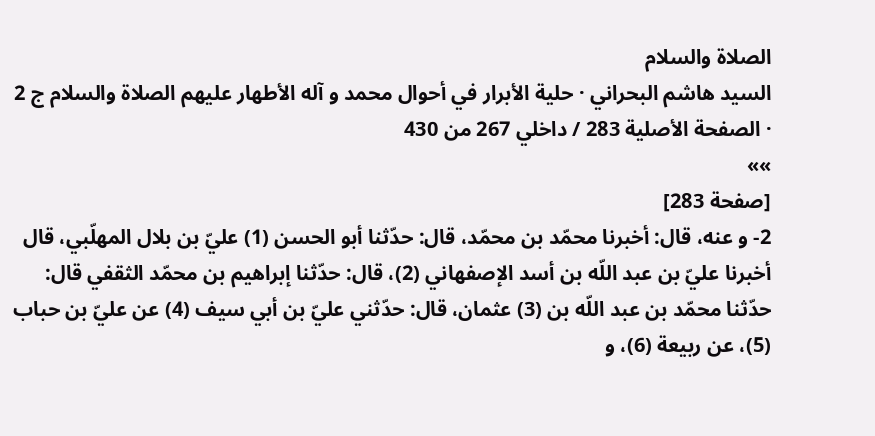الصلاة والسلام
السيد هاشم البحراني · حلية الأبرار في أحوال محمد و آله الأطهار عليهم الصلاة والسلام ج 2 · الصفحة الأصلية 283 / داخلي 267 من 430
»»
[صفحة 283]
2- و عنه، قال: أخبرنا محمّد بن محمّد، قال: حدّثنا أبو الحسن (1) عليّ بن بلال المهلّبي، قال أخبرنا عليّ بن عبد اللّه بن أسد الإصفهاني (2)، قال: حدّثنا إبراهيم بن محمّد الثقفي قال: حدّثنا محمّد بن عبد اللّه بن (3) عثمان، قال: حدّثني عليّ بن أبي سيف (4) عن عليّ بن حباب (5)، عن ربيعة (6)، و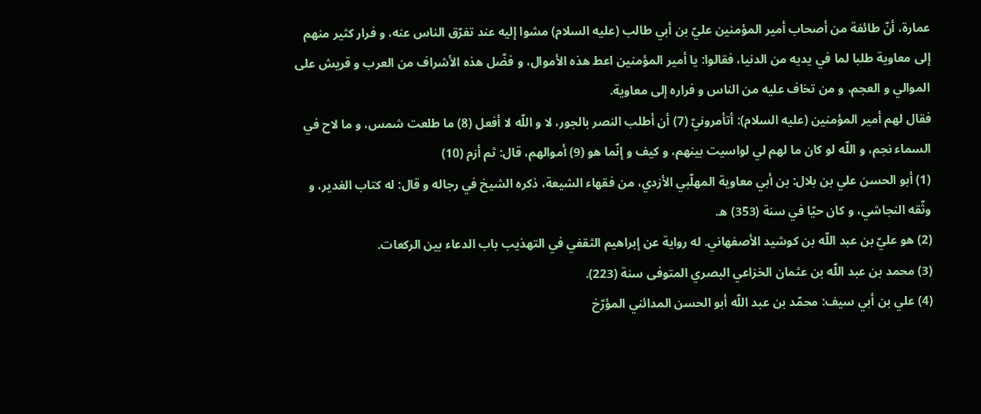عمارة، أنّ طائفة من أصحاب أمير المؤمنين عليّ بن أبي طالب (عليه السلام) مشوا إليه عند تفرّق الناس عنه، و فرار كثير منهم إلى معاوية طلبا لما في يديه من الدنيا، فقالوا: يا أمير المؤمنين اعط هذه الأموال، و فضّل هذه الأشراف من العرب و قريش على الموالي و العجم، و من تخاف عليه من الناس و فراره إلى معاوية.
فقال لهم أمير المؤمنين (عليه السلام): أتأمرونيّ (7) أن أطلب النصر بالجور، لا و اللّه لا أفعل (8) ما طلعت شمس، و ما لاح في السماء نجم، و اللّه لو كان ما لهم لي لواسيت بينهم، و كيف و إنّما هو (9) أموالهم، قال: ثم أزم (10)
(1) أبو الحسن علي بن بلال: بن أبي معاوية المهلّبي الأزدي، من فقهاء الشيعة، ذكره الشيخ في رجاله و قال: له كتاب الغدير، و وثّقه النجاشي، و كان حيّا في سنة (353) ه.
(2) هو عليّ بن عبد اللّه بن كوشيد الأصفهاني. له رواية عن إبراهيم الثقفي في التهذيب باب الدعاء بين الركعات.
(3) محمد بن عبد اللّه بن عثمان الخزاعي البصري المتوفى سنة (223).
(4) علي بن أبي سيف: محمّد بن عبد اللّه أبو الحسن المدائني المؤرّخ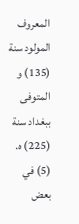المعروف المولود سنة (135) و المتوفى ببغداد سنة (225) ه.
(5) في بعض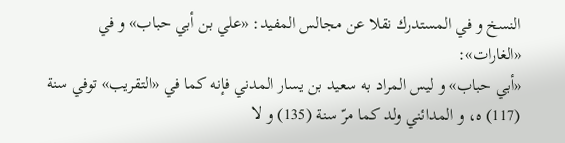النسخ و في المستدرك نقلا عن مجالس المفيد: «علي بن أبي حباب» و في «الغارات»:
«أبي حباب» و ليس المراد به سعيد بن يسار المدني فإنه كما في «التقريب» توفي سنة (117) ه، و المدائني ولد كما مرّ سنة (135) و لا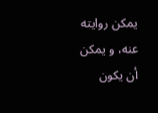يمكن روايته عنه، و يمكن أن يكون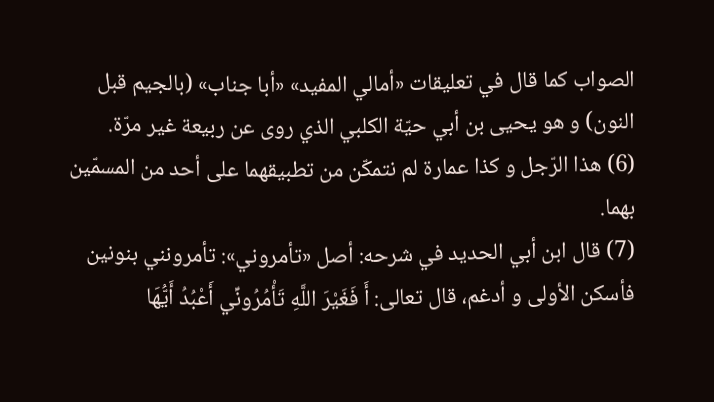الصواب كما قال في تعليقات «أمالي المفيد» «أبا جناب» (بالجيم قبل النون) و هو يحيى بن أبي حيّة الكلبي الذي روى عن ربيعة غير مرّة.
(6) هذا الرّجل و كذا عمارة لم نتمكّن من تطبيقهما على أحد من المسمّين بهما.
(7) قال ابن أبي الحديد في شرحه: أصل «تأمروني»: تأمرونني بنونين فأسكن الأولى و أدغم، قال تعالى: أَ فَغَيْرَ اللَّهِ تَأْمُرُونِّي أَعْبُدُ أَيُّهَا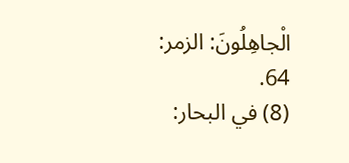الْجاهِلُونَ: الزمر: 64.
(8) في البحار: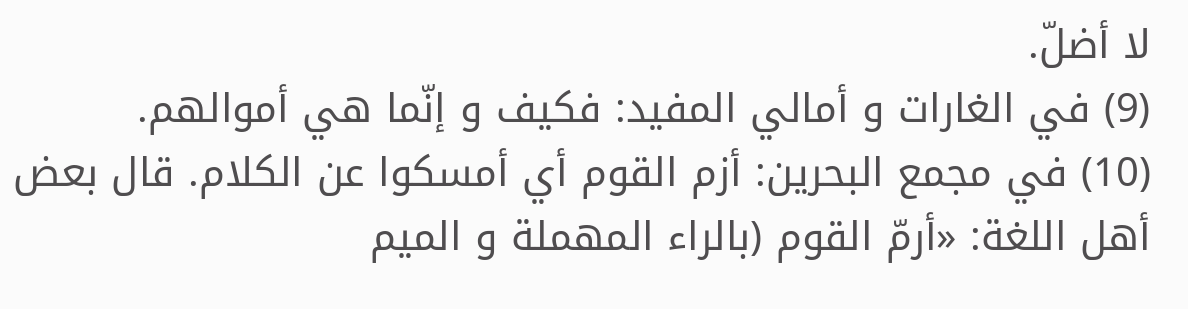لا أضلّ.
(9) في الغارات و أمالي المفيد: فكيف و إنّما هي أموالهم.
(10) في مجمع البحرين: أزم القوم أي أمسكوا عن الكلام. قال بعض أهل اللغة: «أرمّ القوم (بالراء المهملة و الميم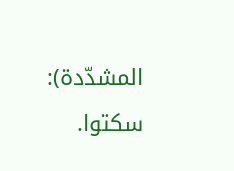المشدّدة): سكتوا.